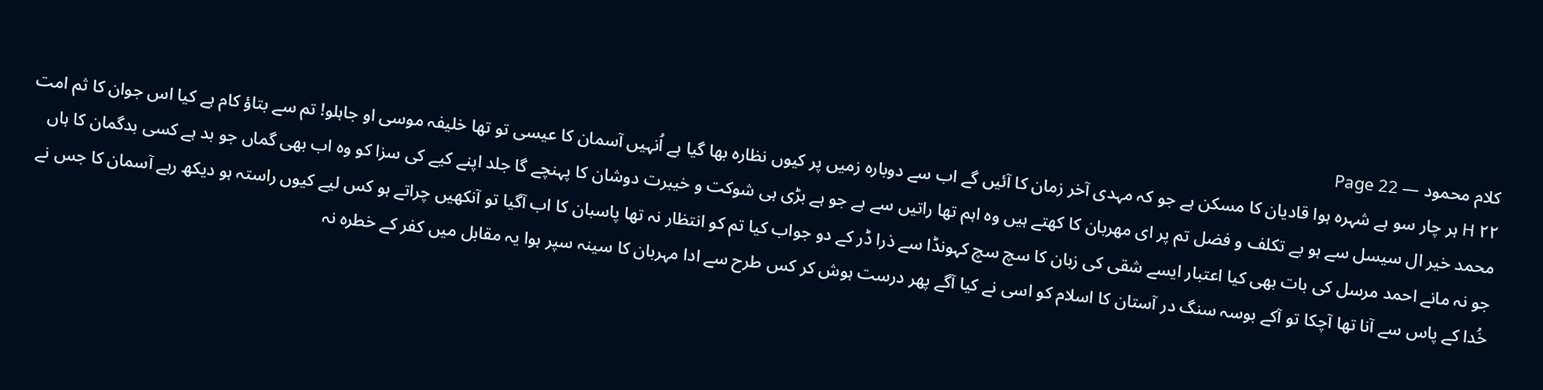کلام محمود — Page 22
۲۲ H ہر چار سو ہے شہرہ ہوا قادیان کا مسکن ہے جو کہ مہدی آخر زمان کا آئیں گے اب سے دوبارہ زمیں پر کیوں نظارہ بھا گیا ہے اُنہیں آسمان کا عیسی تو تھا خلیفہ موسی او جاہلو! تم سے بتاؤ کام ہے کیا اس جوان کا ثم امت محمد خير ال سیسل سے ہو بے تکلف و فضل تم پر ای مهربان کا کھتے ہیں وہ اہم تھا راتیں سے ہے جو ہے بڑی ہی شوکت و خیبرت دوشان کا پہنچے گا جلد اپنے کیے کی سزا کو وہ اب بھی گماں جو بد ہے کسی بدگمان کا ہاں جو نہ مانے احمد مرسل کی بات بھی کیا اعتبار ایسے شقی کی زبان کا سچ سچ کہونڈا سے ذرا ڈر کے دو جواب کیا تم کو انتظار نہ تھا پاسبان کا اب آگیا تو آنکھیں چراتے ہو کس لیے کیوں راستہ ہو دیکھ رہے آسمان کا جس نے خُدا کے پاس سے آنا تھا آچکا تو آکے بوسہ سنگ در آستان کا اسلام کو اسی نے کیا آگے پھر درست ہوش کر کس طرح سے ادا مہربان کا سینہ سپر ہوا یہ مقابل میں کفر کے خطرہ نہ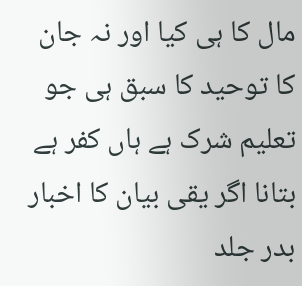مال کا ہی کیا اور نہ جان کا توحید کا سبق ہی جو تعلیم شرک ہے ہاں کفر ہے بتانا اگر یقی بیان کا اخبار بدر جلد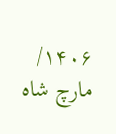۱۴۰۶/ مارچ شاه